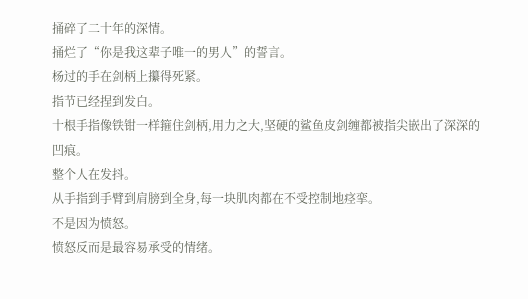捅碎了二十年的深情。
捅烂了“你是我这辈子唯一的男人”的誓言。
杨过的手在剑柄上攥得死紧。
指节已经捏到发白。
十根手指像铁钳一样箍住剑柄,用力之大,坚硬的鲨鱼皮剑缠都被指尖嵌出了深深的凹痕。
整个人在发抖。
从手指到手臂到肩膀到全身,每一块肌肉都在不受控制地痉挛。
不是因为愤怒。
愤怒反而是最容易承受的情绪。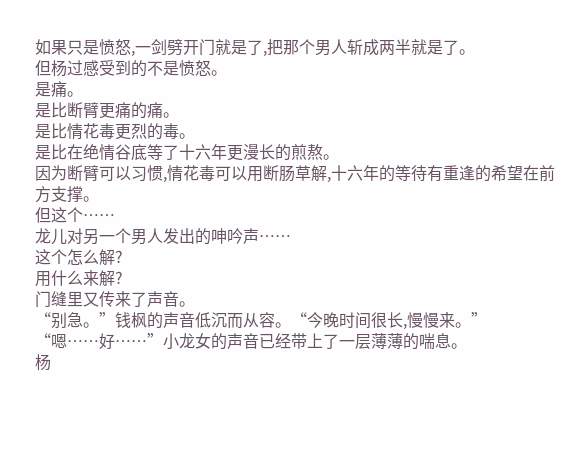如果只是愤怒,一剑劈开门就是了,把那个男人斩成两半就是了。
但杨过感受到的不是愤怒。
是痛。
是比断臂更痛的痛。
是比情花毒更烈的毒。
是比在绝情谷底等了十六年更漫长的煎熬。
因为断臂可以习惯,情花毒可以用断肠草解,十六年的等待有重逢的希望在前方支撑。
但这个……
龙儿对另一个男人发出的呻吟声……
这个怎么解?
用什么来解?
门缝里又传来了声音。
“别急。”钱枫的声音低沉而从容。“今晚时间很长,慢慢来。”
“嗯……好……”小龙女的声音已经带上了一层薄薄的喘息。
杨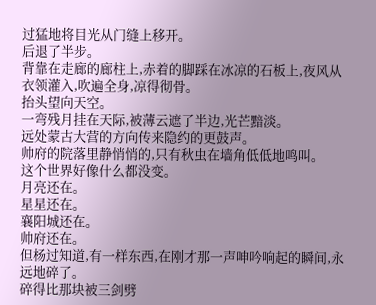过猛地将目光从门缝上移开。
后退了半步。
背靠在走廊的廊柱上,赤着的脚踩在冰凉的石板上,夜风从衣领灌入,吹遍全身,凉得彻骨。
抬头望向天空。
一弯残月挂在天际,被薄云遮了半边,光芒黯淡。
远处蒙古大营的方向传来隐约的更鼓声。
帅府的院落里静悄悄的,只有秋虫在墙角低低地鸣叫。
这个世界好像什么都没变。
月亮还在。
星星还在。
襄阳城还在。
帅府还在。
但杨过知道,有一样东西,在刚才那一声呻吟响起的瞬间,永远地碎了。
碎得比那块被三剑劈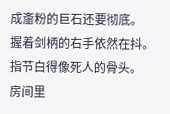成齑粉的巨石还要彻底。
握着剑柄的右手依然在抖。
指节白得像死人的骨头。
房间里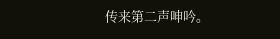传来第二声呻吟。